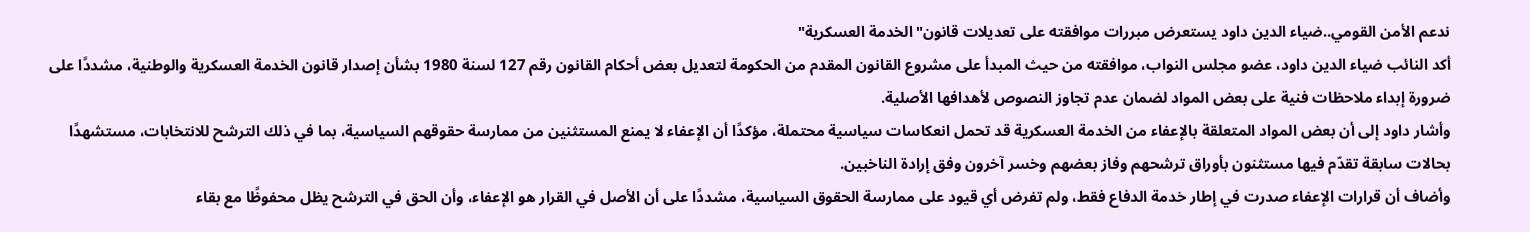ندعم الأمن القومي..ضياء الدين داود يستعرض مبررات موافقته على تعديلات قانون"الخدمة العسكرية"
أكد النائب ضياء الدين داود، عضو مجلس النواب، موافقته من حيث المبدأ على مشروع القانون المقدم من الحكومة لتعديل بعض أحكام القانون رقم 127 لسنة 1980 بشأن إصدار قانون الخدمة العسكرية والوطنية، مشددًا على ضرورة إبداء ملاحظات فنية على بعض المواد لضمان عدم تجاوز النصوص لأهدافها الأصلية.
وأشار داود إلى أن بعض المواد المتعلقة بالإعفاء من الخدمة العسكرية قد تحمل انعكاسات سياسية محتملة، مؤكدًا أن الإعفاء لا يمنع المستثنين من ممارسة حقوقهم السياسية، بما في ذلك الترشح للانتخابات، مستشهدًا بحالات سابقة تقدّم فيها مستثنون بأوراق ترشحهم وفاز بعضهم وخسر آخرون وفق إرادة الناخبين.
وأضاف أن قرارات الإعفاء صدرت في إطار خدمة الدفاع فقط، ولم تفرض أي قيود على ممارسة الحقوق السياسية، مشددًا على أن الأصل في القرار هو الإعفاء، وأن الحق في الترشح يظل محفوظًا مع بقاء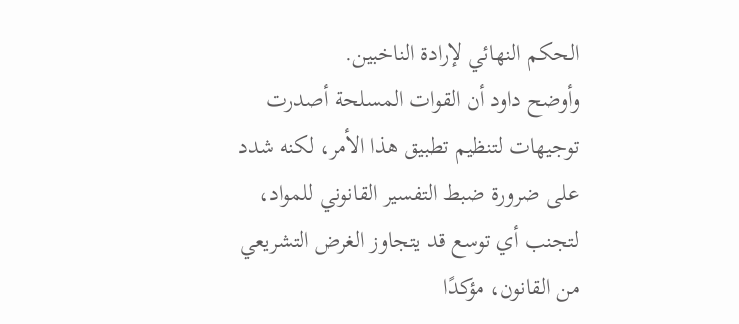الحكم النهائي لإرادة الناخبين.
وأوضح داود أن القوات المسلحة أصدرت توجيهات لتنظيم تطبيق هذا الأمر، لكنه شدد على ضرورة ضبط التفسير القانوني للمواد، لتجنب أي توسع قد يتجاوز الغرض التشريعي من القانون، مؤكدًا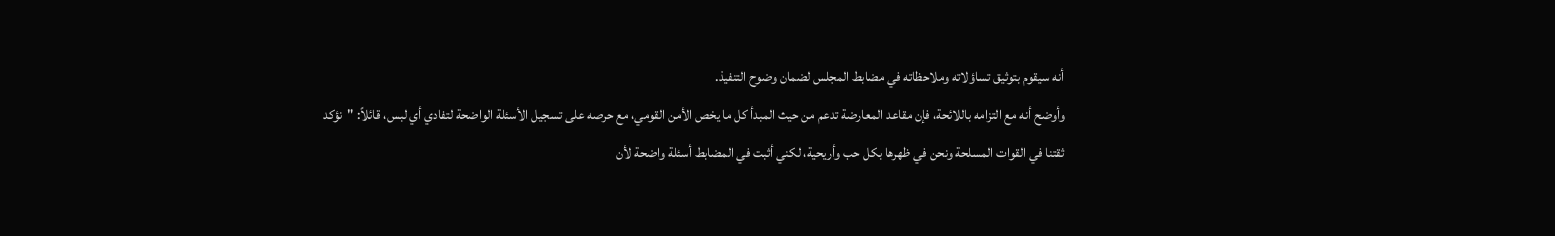أنه سيقوم بتوثيق تساؤلاته وملاحظاته في مضابط المجلس لضمان وضوح التنفيذ.
وأوضح أنه مع التزامه باللائحة، فإن مقاعد المعارضة تدعم من حيث المبدأ كل ما يخص الأمن القومي، مع حرصه على تسجيل الأسئلة الواضحة لتفادي أي لبس، قائلاً: "نؤكد ثقتنا في القوات المسلحة ونحن في ظهرها بكل حب وأريحية، لكني أثبت في المضابط أسئلة واضحة لأن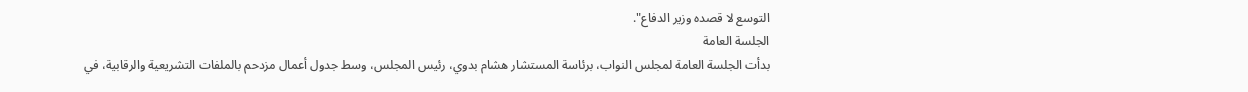التوسع لا قصده وزير الدفاع".
الجلسة العامة
بدأت الجلسة العامة لمجلس النواب، برئاسة المستشار هشام بدوي، رئيس المجلس، وسط جدول أعمال مزدحم بالملفات التشريعية والرقابية، في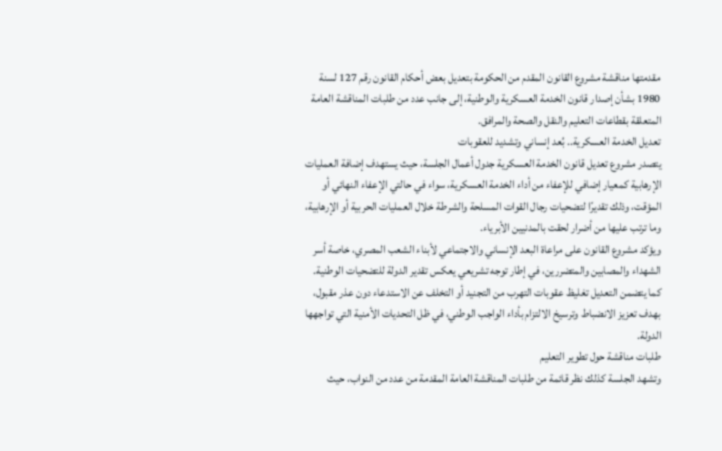مقدمتها مناقشة مشروع القانون المقدم من الحكومة بتعديل بعض أحكام القانون رقم 127 لسنة 1980 بشأن إصدار قانون الخدمة العسكرية والوطنية، إلى جانب عدد من طلبات المناقشة العامة المتعلقة بقطاعات التعليم والنقل والصحة والمرافق.
تعديل الخدمة العسكرية.. بُعد إنساني وتشديد للعقوبات
يتصدر مشروع تعديل قانون الخدمة العسكرية جدول أعمال الجلسة، حيث يستهدف إضافة العمليات الإرهابية كمعيار إضافي للإعفاء من أداء الخدمة العسكرية، سواء في حالتي الإعفاء النهائي أو المؤقت، وذلك تقديرًا لتضحيات رجال القوات المسلحة والشرطة خلال العمليات الحربية أو الإرهابية، وما ترتب عليها من أضرار لحقت بالمدنيين الأبرياء.
ويؤكد مشروع القانون على مراعاة البعد الإنساني والاجتماعي لأبناء الشعب المصري، خاصة أسر الشهداء والمصابين والمتضررين، في إطار توجه تشريعي يعكس تقدير الدولة للتضحيات الوطنية.
كما يتضمن التعديل تغليظ عقوبات التهرب من التجنيد أو التخلف عن الاستدعاء دون عذر مقبول، بهدف تعزيز الانضباط وترسيخ الالتزام بأداء الواجب الوطني، في ظل التحديات الأمنية التي تواجهها الدولة.
طلبات مناقشة حول تطوير التعليم
وتشهد الجلسة كذلك نظر قائمة من طلبات المناقشة العامة المقدمة من عدد من النواب، حيث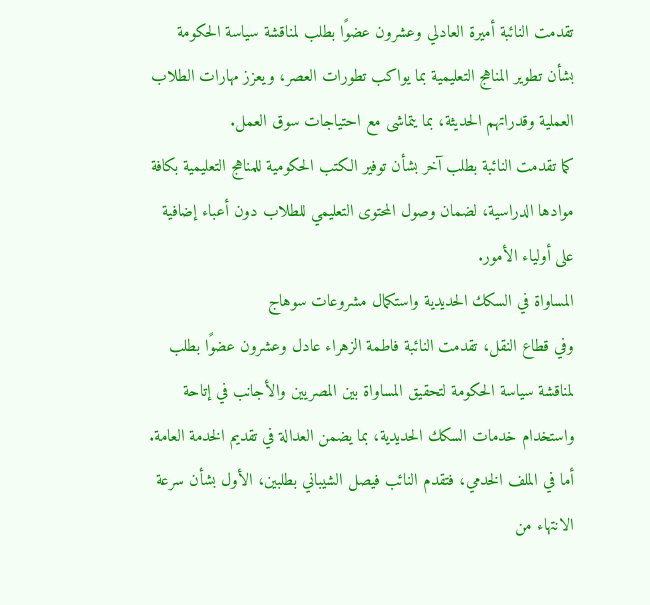تقدمت النائبة أميرة العادلي وعشرون عضوًا بطلب لمناقشة سياسة الحكومة بشأن تطوير المناهج التعليمية بما يواكب تطورات العصر، ويعزز مهارات الطلاب العملية وقدراتهم الحديثة، بما يتماشى مع احتياجات سوق العمل.
كما تقدمت النائبة بطلب آخر بشأن توفير الكتب الحكومية للمناهج التعليمية بكافة موادها الدراسية، لضمان وصول المحتوى التعليمي للطلاب دون أعباء إضافية على أولياء الأمور.
المساواة في السكك الحديدية واستكمال مشروعات سوهاج
وفي قطاع النقل، تقدمت النائبة فاطمة الزهراء عادل وعشرون عضوًا بطلب لمناقشة سياسة الحكومة لتحقيق المساواة بين المصريين والأجانب في إتاحة واستخدام خدمات السكك الحديدية، بما يضمن العدالة في تقديم الخدمة العامة.
أما في الملف الخدمي، فتقدم النائب فيصل الشيباني بطلبين، الأول بشأن سرعة الانتهاء من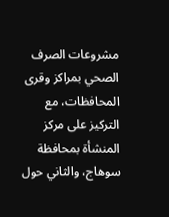مشروعات الصرف الصحي بمراكز وقرى المحافظات، مع التركيز على مركز المنشأة بمحافظة سوهاج، والثاني حول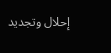إحلال وتجديد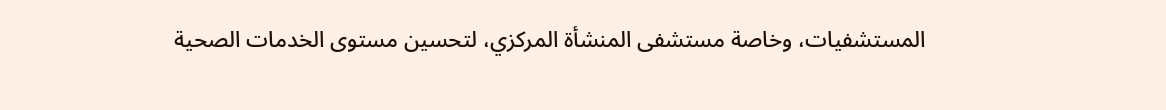المستشفيات، وخاصة مستشفى المنشأة المركزي، لتحسين مستوى الخدمات الصحية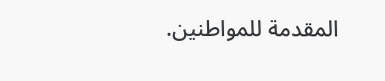المقدمة للمواطنين.